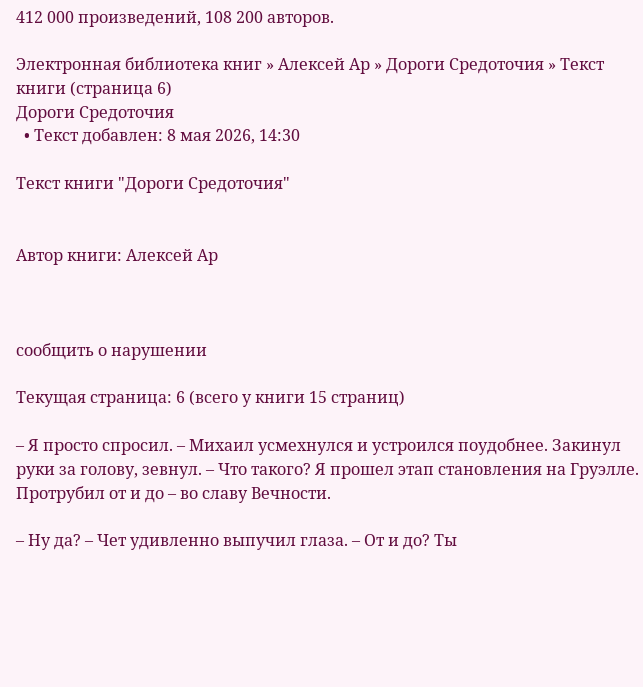412 000 произведений, 108 200 авторов.

Электронная библиотека книг » Алексей Ар » Дороги Средоточия » Текст книги (страница 6)
Дороги Средоточия
  • Текст добавлен: 8 мая 2026, 14:30

Текст книги "Дороги Средоточия"


Автор книги: Алексей Ар



сообщить о нарушении

Текущая страница: 6 (всего у книги 15 страниц)

– Я просто спросил. – Михаил усмехнулся и устроился поудобнее. Закинул руки за голову, зевнул. – Что такого? Я прошел этап становления на Груэлле. Протрубил от и до – во славу Вечности.

– Ну да? – Чет удивленно выпучил глаза. – От и до? Ты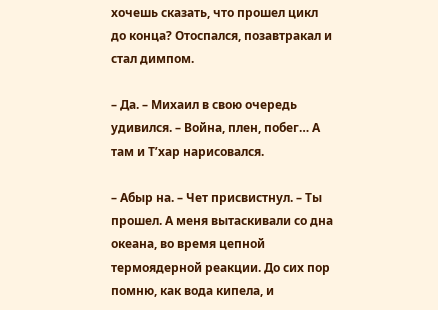хочешь сказать, что прошел цикл до конца? Отоспался, позавтракал и стал димпом.

– Да. – Михаил в свою очередь удивился. – Война, плен, побег… А там и Т’хар нарисовался.

– Абыр на. – Чет присвистнул. – Ты прошел. А меня вытаскивали со дна океана, во время цепной термоядерной реакции. До сих пор помню, как вода кипела, и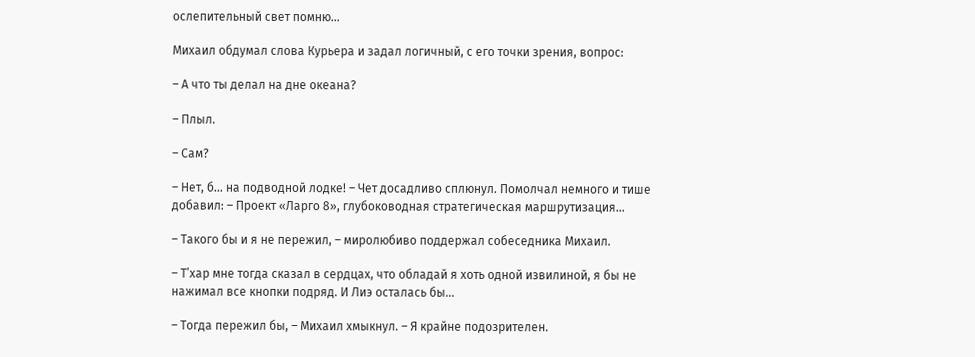ослепительный свет помню…

Михаил обдумал слова Курьера и задал логичный, с его точки зрения, вопрос:

– А что ты делал на дне океана?

– Плыл.

– Сам?

– Нет, б… на подводной лодке! – Чет досадливо сплюнул. Помолчал немного и тише добавил: – Проект «Ларго 8», глубоководная стратегическая маршрутизация…

– Такого бы и я не пережил, – миролюбиво поддержал собеседника Михаил.

– Т’хар мне тогда сказал в сердцах, что обладай я хоть одной извилиной, я бы не нажимал все кнопки подряд. И Лиэ осталась бы…

– Тогда пережил бы, – Михаил хмыкнул. – Я крайне подозрителен.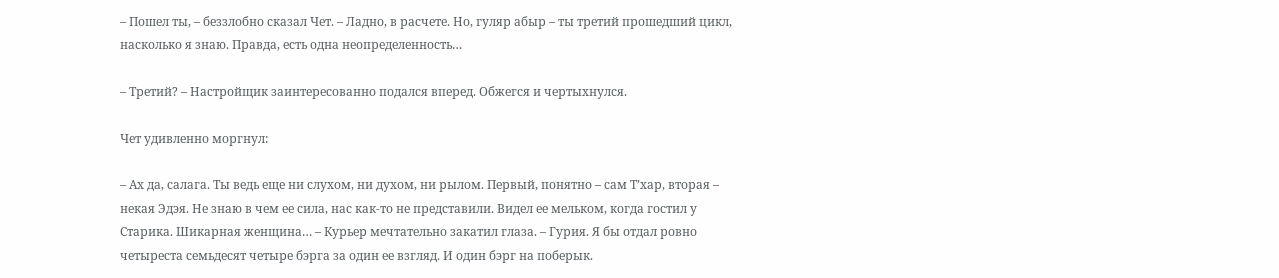– Пошел ты, – беззлобно сказал Чет. – Ладно, в расчете. Но, гуляр абыр – ты третий прошедший цикл, насколько я знаю. Правда, есть одна неопределенность…

– Третий? – Настройщик заинтересованно подался вперед. Обжегся и чертыхнулся.

Чет удивленно моргнул:

– Ах да, салага. Ты ведь еще ни слухом, ни духом, ни рылом. Первый, понятно – сам Т’хар, вторая – некая Эдэя. Не знаю в чем ее сила, нас как-то не представили. Видел ее мельком, когда гостил у Старика. Шикарная женщина… – Курьер мечтательно закатил глаза. – Гурия. Я бы отдал ровно четыреста семьдесят четыре бэрга за один ее взгляд. И один бэрг на поберык.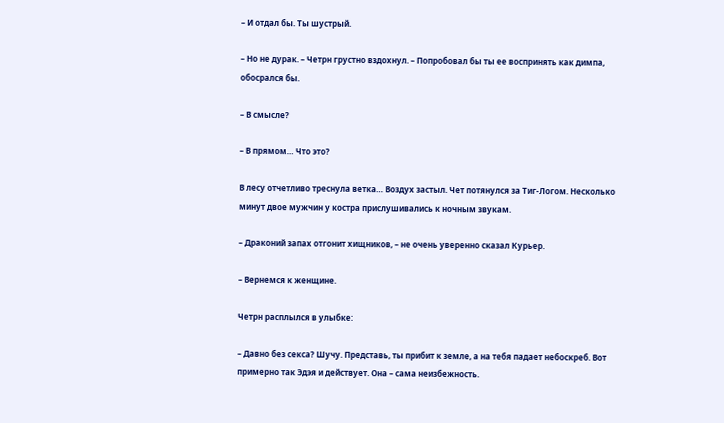– И отдал бы. Ты шустрый.

– Но не дурак. – Четрн грустно вздохнул. – Попробовал бы ты ее воспринять как димпа, обосрался бы.

– В смысле?

– В прямом… Что это?

В лесу отчетливо треснула ветка… Воздух застыл. Чет потянулся за Тиг-Логом. Несколько минут двое мужчин у костра прислушивались к ночным звукам.

– Драконий запах отгонит хищников, – не очень уверенно сказал Курьер.

– Вернемся к женщине.

Четрн расплылся в улыбке:

– Давно без секса? Шучу. Представь, ты прибит к земле, а на тебя падает небоскреб. Вот примерно так Эдэя и действует. Она – сама неизбежность.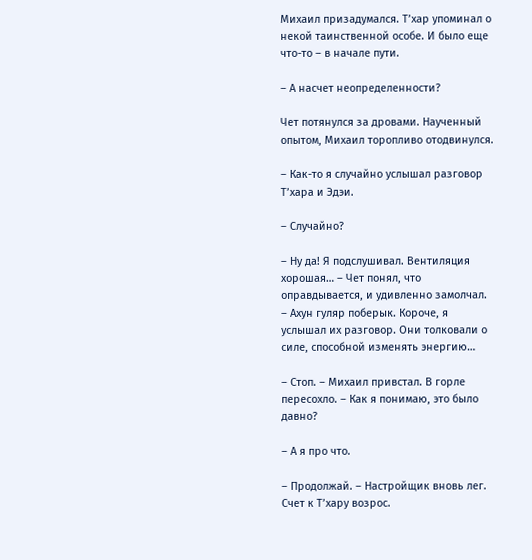Михаил призадумался. Т’хар упоминал о некой таинственной особе. И было еще что-то – в начале пути.

– А насчет неопределенности?

Чет потянулся за дровами. Наученный опытом, Михаил торопливо отодвинулся.

– Как-то я случайно услышал разговор Т’хара и Эдэи.

– Случайно?

– Ну да! Я подслушивал. Вентиляция хорошая… – Чет понял, что оправдывается, и удивленно замолчал. – Ахун гуляр поберык. Короче, я услышал их разговор. Они толковали о силе, способной изменять энергию…

– Стоп. – Михаил привстал. В горле пересохло. – Как я понимаю, это было давно?

– А я про что.

– Продолжай. – Настройщик вновь лег. Счет к Т’хару возрос.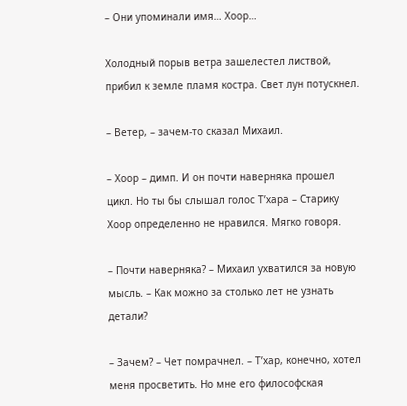– Они упоминали имя… Хоор…

Холодный порыв ветра зашелестел листвой, прибил к земле пламя костра. Свет лун потускнел.

– Ветер, – зачем-то сказал Михаил.

– Хоор – димп. И он почти наверняка прошел цикл. Но ты бы слышал голос Т’хара – Старику Хоор определенно не нравился. Мягко говоря.

– Почти наверняка? – Михаил ухватился за новую мысль. – Как можно за столько лет не узнать детали?

– Зачем? – Чет помрачнел. – Т’хар, конечно, хотел меня просветить. Но мне его философская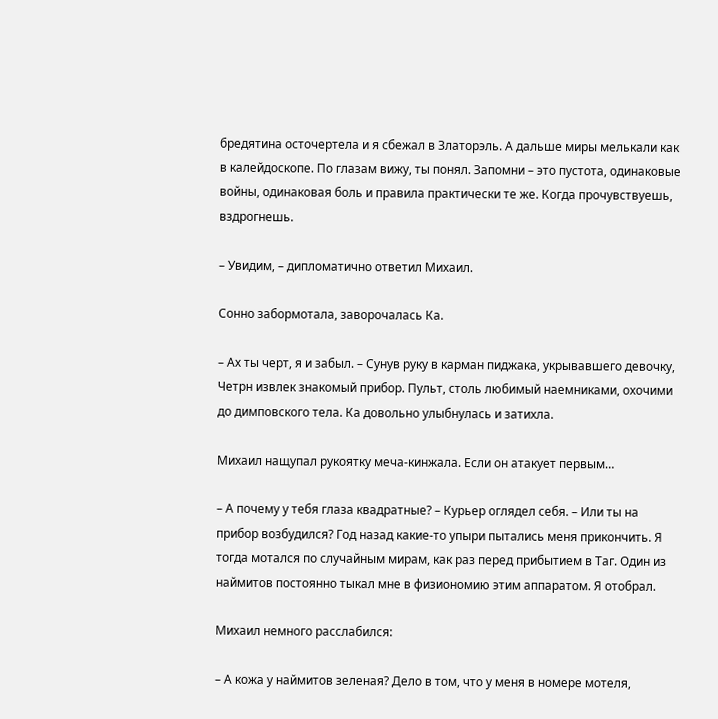бредятина осточертела и я сбежал в Златорэль. А дальше миры мелькали как в калейдоскопе. По глазам вижу, ты понял. Запомни – это пустота, одинаковые войны, одинаковая боль и правила практически те же. Когда прочувствуешь, вздрогнешь.

– Увидим, – дипломатично ответил Михаил.

Сонно забормотала, заворочалась Ка.

– Ах ты черт, я и забыл. – Сунув руку в карман пиджака, укрывавшего девочку, Четрн извлек знакомый прибор. Пульт, столь любимый наемниками, охочими до димповского тела. Ка довольно улыбнулась и затихла.

Михаил нащупал рукоятку меча-кинжала. Если он атакует первым…

– А почему у тебя глаза квадратные? – Курьер оглядел себя. – Или ты на прибор возбудился? Год назад какие-то упыри пытались меня прикончить. Я тогда мотался по случайным мирам, как раз перед прибытием в Таг. Один из наймитов постоянно тыкал мне в физиономию этим аппаратом. Я отобрал.

Михаил немного расслабился:

– А кожа у наймитов зеленая? Дело в том, что у меня в номере мотеля,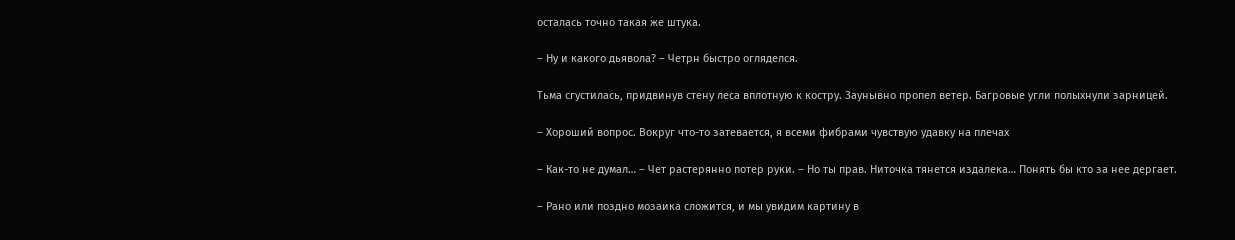осталась точно такая же штука.

– Ну и какого дьявола? – Четрн быстро огляделся.

Тьма сгустилась, придвинув стену леса вплотную к костру. Заунывно пропел ветер. Багровые угли полыхнули зарницей.

– Хороший вопрос. Вокруг что-то затевается, я всеми фибрами чувствую удавку на плечах

– Как-то не думал… – Чет растерянно потер руки. – Но ты прав. Ниточка тянется издалека… Понять бы кто за нее дергает.

– Рано или поздно мозаика сложится, и мы увидим картину в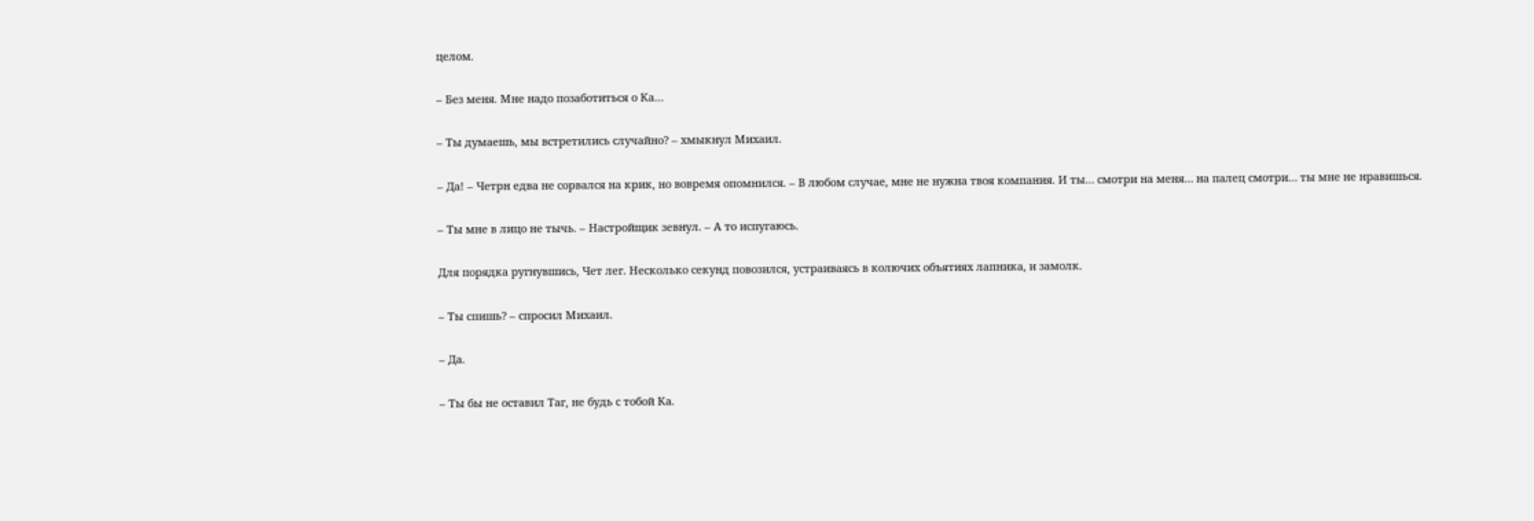целом.

– Без меня. Мне надо позаботиться о Ка…

– Ты думаешь, мы встретились случайно? – хмыкнул Михаил.

– Да! – Четрн едва не сорвался на крик, но вовремя опомнился. – В любом случае, мне не нужна твоя компания. И ты… смотри на меня… на палец смотри… ты мне не нравишься.

– Ты мне в лицо не тычь. – Настройщик зевнул. – А то испугаюсь.

Для порядка ругнувшись, Чет лег. Несколько секунд повозился, устраиваясь в колючих объятиях лапника, и замолк.

– Ты спишь? – спросил Михаил.

– Да.

– Ты бы не оставил Таг, не будь с тобой Ка.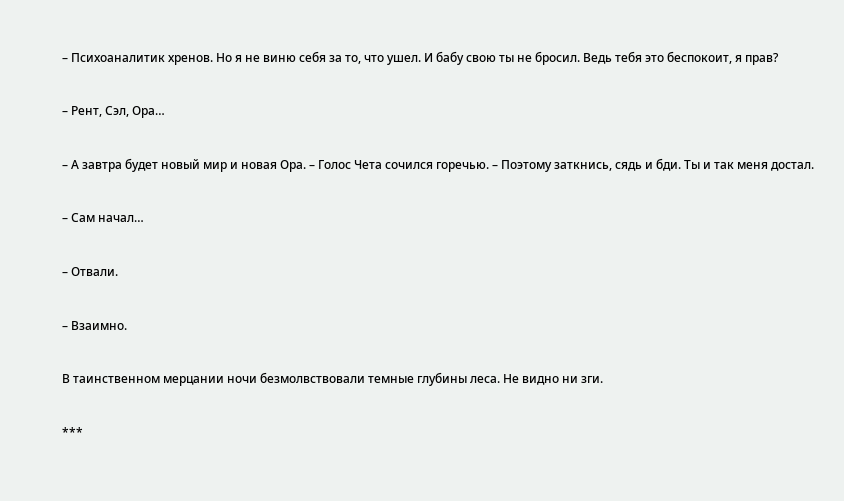– Психоаналитик хренов. Но я не виню себя за то, что ушел. И бабу свою ты не бросил. Ведь тебя это беспокоит, я прав?

– Рент, Сэл, Ора…

– А завтра будет новый мир и новая Ора. – Голос Чета сочился горечью. – Поэтому заткнись, сядь и бди. Ты и так меня достал.

– Сам начал…

– Отвали.

– Взаимно.

В таинственном мерцании ночи безмолвствовали темные глубины леса. Не видно ни зги.

***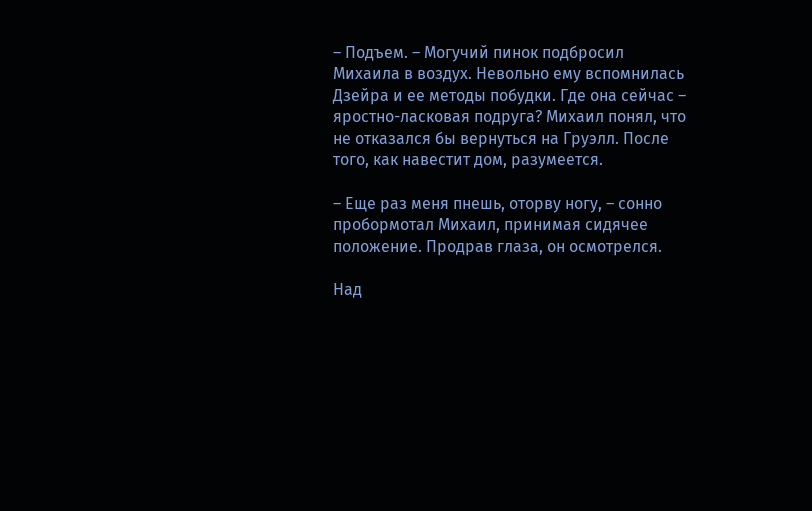– Подъем. – Могучий пинок подбросил Михаила в воздух. Невольно ему вспомнилась Дзейра и ее методы побудки. Где она сейчас – яростно-ласковая подруга? Михаил понял, что не отказался бы вернуться на Груэлл. После того, как навестит дом, разумеется.

– Еще раз меня пнешь, оторву ногу, – сонно пробормотал Михаил, принимая сидячее положение. Продрав глаза, он осмотрелся.

Над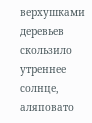верхушками деревьев скользило утреннее солнце, аляповато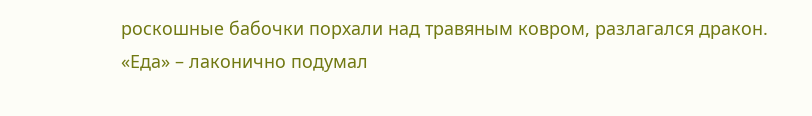роскошные бабочки порхали над травяным ковром, разлагался дракон. «Еда» – лаконично подумал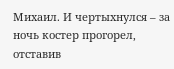Михаил. И чертыхнулся – за ночь костер прогорел, отставив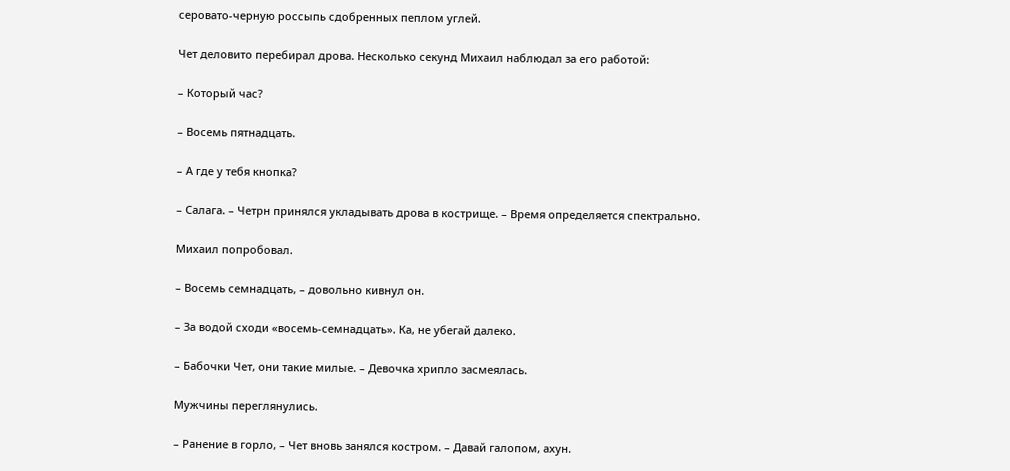серовато-черную россыпь сдобренных пеплом углей.

Чет деловито перебирал дрова. Несколько секунд Михаил наблюдал за его работой:

– Который час?

– Восемь пятнадцать.

– А где у тебя кнопка?

– Салага. – Четрн принялся укладывать дрова в кострище. – Время определяется спектрально.

Михаил попробовал.

– Восемь семнадцать, – довольно кивнул он.

– За водой сходи «восемь-семнадцать». Ка, не убегай далеко.

– Бабочки Чет, они такие милые. – Девочка хрипло засмеялась.

Мужчины переглянулись.

– Ранение в горло, – Чет вновь занялся костром. – Давай галопом, ахун.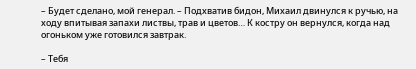– Будет сделано, мой генерал. – Подхватив бидон, Михаил двинулся к ручью, на ходу впитывая запахи листвы, трав и цветов… К костру он вернулся, когда над огоньком уже готовился завтрак.

– Тебя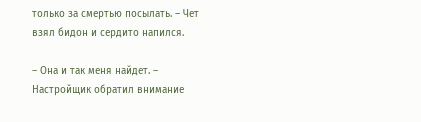только за смертью посылать. – Чет взял бидон и сердито напился.

– Она и так меня найдет. – Настройщик обратил внимание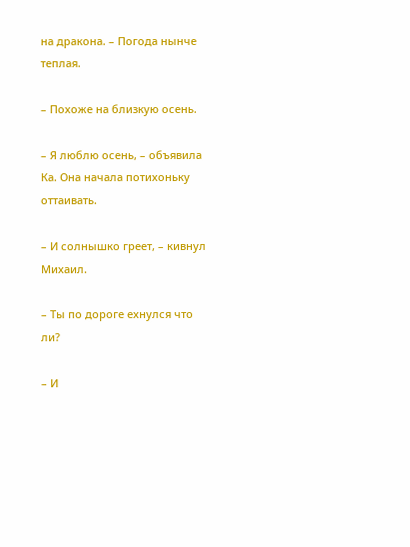на дракона. – Погода нынче теплая.

– Похоже на близкую осень.

– Я люблю осень, – объявила Ка. Она начала потихоньку оттаивать.

– И солнышко греет, – кивнул Михаил.

– Ты по дороге ехнулся что ли?

– И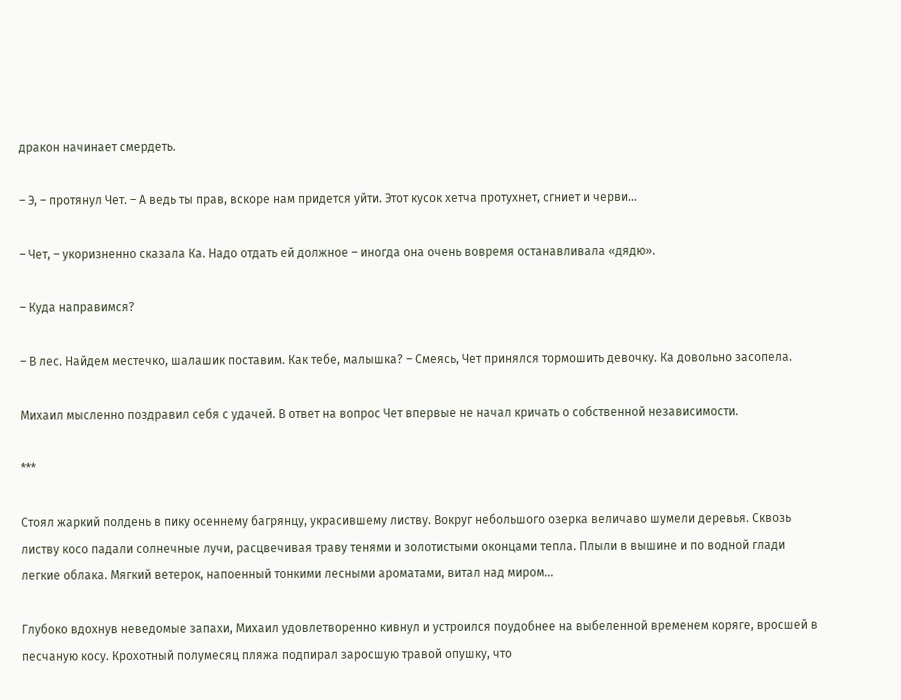дракон начинает смердеть.

– Э, – протянул Чет. – А ведь ты прав, вскоре нам придется уйти. Этот кусок хетча протухнет, сгниет и черви…

– Чет, – укоризненно сказала Ка. Надо отдать ей должное – иногда она очень вовремя останавливала «дядю».

– Куда направимся?

– В лес. Найдем местечко, шалашик поставим. Как тебе, малышка? – Смеясь, Чет принялся тормошить девочку. Ка довольно засопела.

Михаил мысленно поздравил себя с удачей. В ответ на вопрос Чет впервые не начал кричать о собственной независимости.

***

Стоял жаркий полдень в пику осеннему багрянцу, украсившему листву. Вокруг небольшого озерка величаво шумели деревья. Сквозь листву косо падали солнечные лучи, расцвечивая траву тенями и золотистыми оконцами тепла. Плыли в вышине и по водной глади легкие облака. Мягкий ветерок, напоенный тонкими лесными ароматами, витал над миром…

Глубоко вдохнув неведомые запахи, Михаил удовлетворенно кивнул и устроился поудобнее на выбеленной временем коряге, вросшей в песчаную косу. Крохотный полумесяц пляжа подпирал заросшую травой опушку, что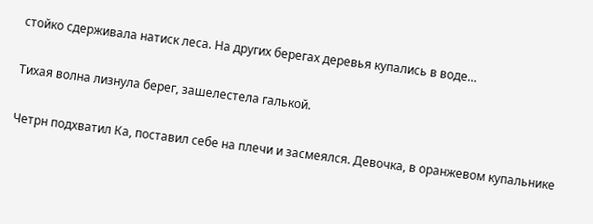стойко сдерживала натиск леса. На других берегах деревья купались в воде…

Тихая волна лизнула берег, зашелестела галькой.

Четрн подхватил Ка, поставил себе на плечи и засмеялся. Девочка, в оранжевом купальнике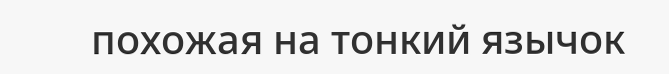похожая на тонкий язычок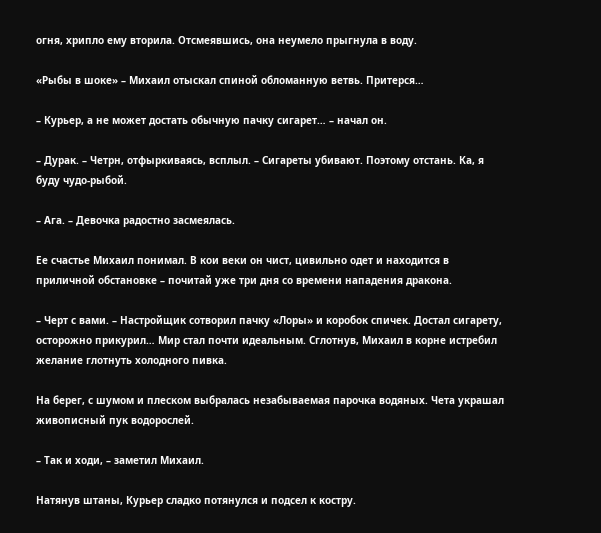огня, хрипло ему вторила. Отсмеявшись, она неумело прыгнула в воду.

«Рыбы в шоке» – Михаил отыскал спиной обломанную ветвь. Притерся…

– Курьер, а не может достать обычную пачку сигарет… – начал он.

– Дурак. – Четрн, отфыркиваясь, всплыл. – Сигареты убивают. Поэтому отстань. Ка, я буду чудо-рыбой.

– Ага. – Девочка радостно засмеялась.

Ее счастье Михаил понимал. В кои веки он чист, цивильно одет и находится в приличной обстановке – почитай уже три дня со времени нападения дракона.

– Черт с вами. – Настройщик сотворил пачку «Лоры» и коробок спичек. Достал сигарету, осторожно прикурил… Мир стал почти идеальным. Сглотнув, Михаил в корне истребил желание глотнуть холодного пивка.

На берег, с шумом и плеском выбралась незабываемая парочка водяных. Чета украшал живописный пук водорослей.

– Так и ходи, – заметил Михаил.

Натянув штаны, Курьер сладко потянулся и подсел к костру.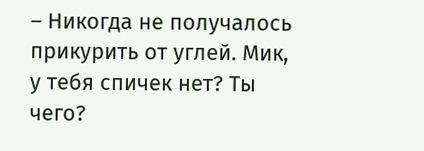– Никогда не получалось прикурить от углей. Мик, у тебя спичек нет? Ты чего?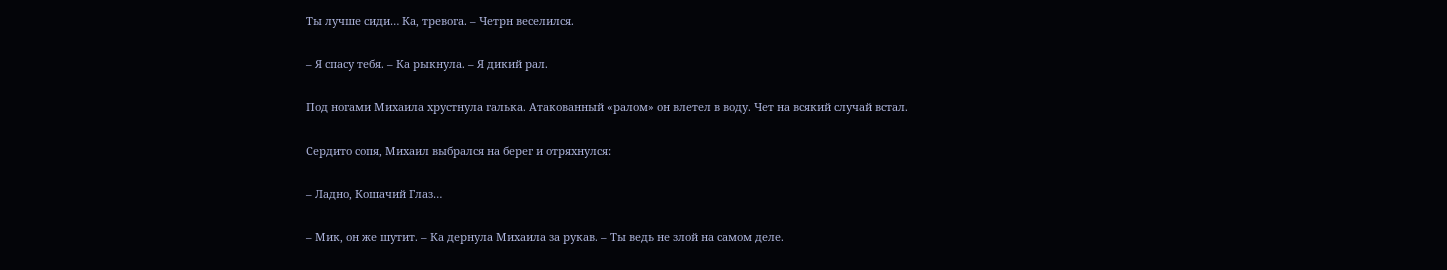Ты лучше сиди… Ка, тревога. – Четрн веселился.

– Я спасу тебя. – Ка рыкнула. – Я дикий рал.

Под ногами Михаила хрустнула галька. Атакованный «ралом» он влетел в воду. Чет на всякий случай встал.

Сердито сопя, Михаил выбрался на берег и отряхнулся:

– Ладно, Кошачий Глаз…

– Мик, он же шутит. – Ка дернула Михаила за рукав. – Ты ведь не злой на самом деле.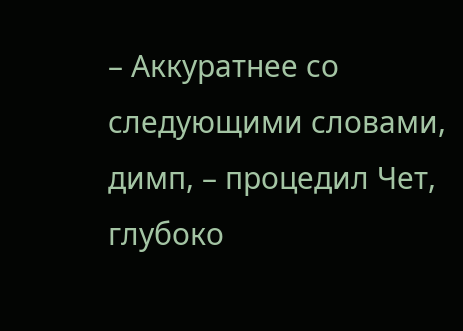– Аккуратнее со следующими словами, димп, – процедил Чет, глубоко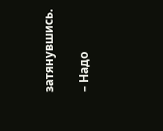затянувшись.

– Надо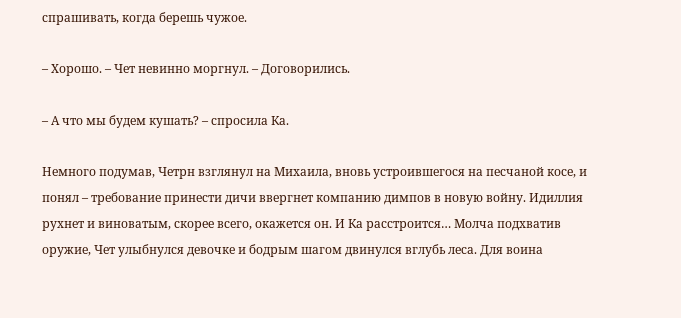спрашивать, когда берешь чужое.

– Хорошо. – Чет невинно моргнул. – Договорились.

– А что мы будем кушать? – спросила Ка.

Немного подумав, Четрн взглянул на Михаила, вновь устроившегося на песчаной косе, и понял – требование принести дичи ввергнет компанию димпов в новую войну. Идиллия рухнет и виноватым, скорее всего, окажется он. И Ка расстроится… Молча подхватив оружие, Чет улыбнулся девочке и бодрым шагом двинулся вглубь леса. Для воина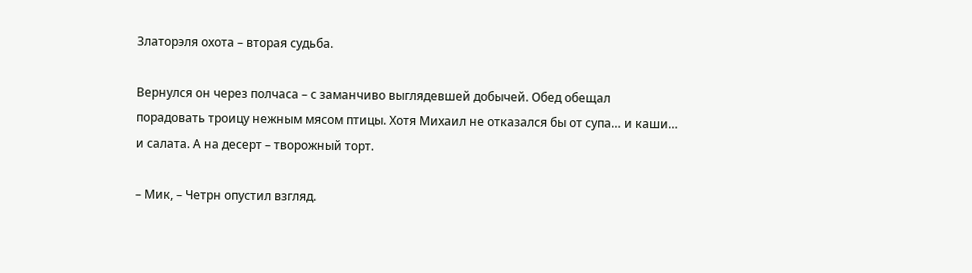Златорэля охота – вторая судьба.

Вернулся он через полчаса – с заманчиво выглядевшей добычей. Обед обещал порадовать троицу нежным мясом птицы. Хотя Михаил не отказался бы от супа… и каши… и салата. А на десерт – творожный торт.

– Мик, – Четрн опустил взгляд.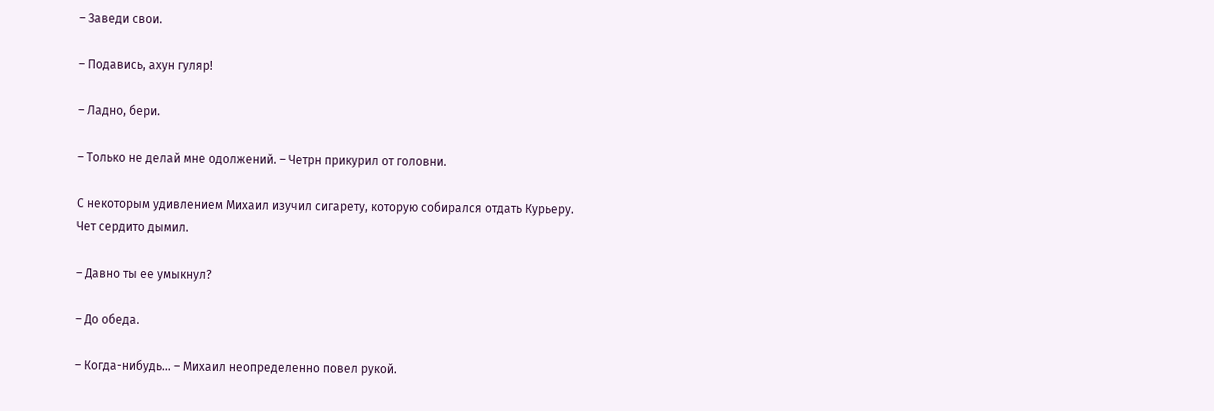– Заведи свои.

– Подавись, ахун гуляр!

– Ладно, бери.

– Только не делай мне одолжений. – Четрн прикурил от головни.

С некоторым удивлением Михаил изучил сигарету, которую собирался отдать Курьеру. Чет сердито дымил.

– Давно ты ее умыкнул?

– До обеда.

– Когда-нибудь… – Михаил неопределенно повел рукой.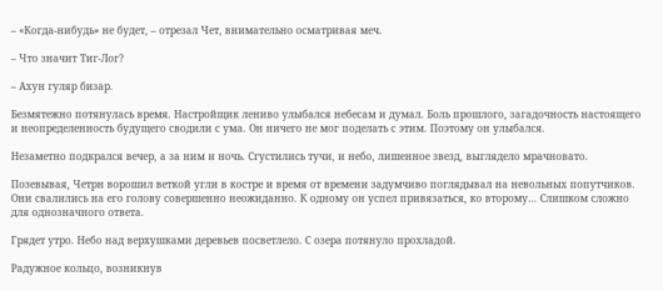– «Когда-нибудь» не будет, – отрезал Чет, внимательно осматривая меч.

– Что значит Тиг-Лог?

– Ахун гуляр бизар.

Безмятежно потянулась время. Настройщик лениво улыбался небесам и думал. Боль прошлого, загадочность настоящего и неопределенность будущего сводили с ума. Он ничего не мог поделать с этим. Поэтому он улыбался.

Незаметно подкрался вечер, а за ним и ночь. Сгустились тучи, и небо, лишенное звезд, выглядело мрачновато.

Позевывая, Четрн ворошил веткой угли в костре и время от времени задумчиво поглядывал на невольных попутчиков. Они свалились на его голову совершенно неожиданно. К одному он успел привязаться, ко второму… Слишком сложно для однозначного ответа.

Грядет утро. Небо над верхушками деревьев посветлело. С озера потянуло прохладой.

Радужное кольцо, возникнув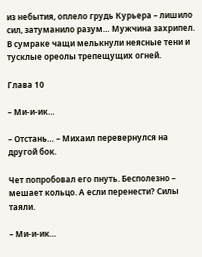из небытия, оплело грудь Курьера – лишило сил, затуманило разум… Мужчина захрипел. В сумраке чащи мелькнули неясные тени и тусклые ореолы трепещущих огней.

Глава 10

– Ми-и-ик…

– Отстань… – Михаил перевернулся на другой бок.

Чет попробовал его пнуть. Бесполезно – мешает кольцо. А если перенести? Силы таяли.

– Ми-и-ик…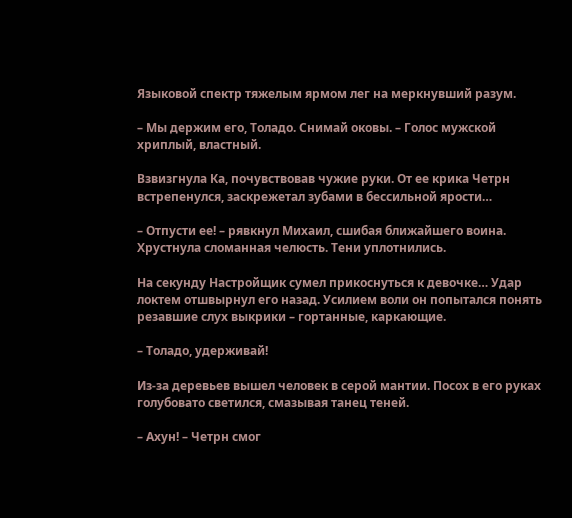Языковой спектр тяжелым ярмом лег на меркнувший разум.

– Мы держим его, Толадо. Снимай оковы. – Голос мужской хриплый, властный.

Взвизгнула Ка, почувствовав чужие руки. От ее крика Четрн встрепенулся, заскрежетал зубами в бессильной ярости…

– Отпусти ее! – рявкнул Михаил, сшибая ближайшего воина. Хрустнула сломанная челюсть. Тени уплотнились.

На секунду Настройщик сумел прикоснуться к девочке… Удар локтем отшвырнул его назад. Усилием воли он попытался понять резавшие слух выкрики – гортанные, каркающие.

– Толадо, удерживай!

Из-за деревьев вышел человек в серой мантии. Посох в его руках голубовато светился, смазывая танец теней.

– Ахун! – Четрн смог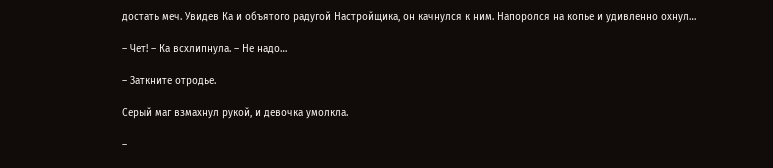достать меч. Увидев Ка и объятого радугой Настройщика, он качнулся к ним. Напоролся на копье и удивленно охнул…

– Чет! – Ка всхлипнула. – Не надо…

– Заткните отродье.

Серый маг взмахнул рукой, и девочка умолкла.

–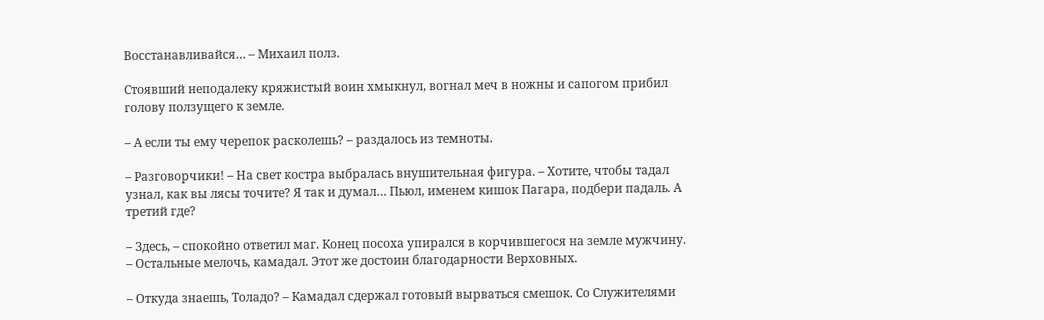Восстанавливайся… – Михаил полз.

Стоявший неподалеку кряжистый воин хмыкнул, вогнал меч в ножны и сапогом прибил голову ползущего к земле.

– А если ты ему черепок расколешь? – раздалось из темноты.

– Разговорчики! – На свет костра выбралась внушительная фигура. – Хотите, чтобы тадал узнал, как вы лясы точите? Я так и думал… Пьюл, именем кишок Пагара, подбери падаль. А третий где?

– Здесь, – спокойно ответил маг. Конец посоха упирался в корчившегося на земле мужчину. – Остальные мелочь, камадал. Этот же достоин благодарности Верховных.

– Откуда знаешь, Толадо? – Камадал сдержал готовый вырваться смешок. Со Служителями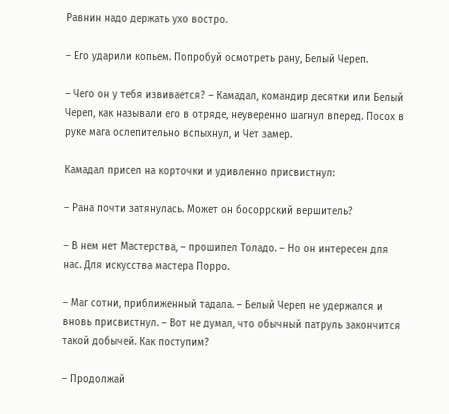Равнин надо держать ухо востро.

– Его ударили копьем. Попробуй осмотреть рану, Белый Череп.

– Чего он у тебя извивается? – Камадал, командир десятки или Белый Череп, как называли его в отряде, неуверенно шагнул вперед. Посох в руке мага ослепительно вспыхнул, и Чет замер.

Камадал присел на корточки и удивленно присвистнул:

– Рана почти затянулась. Может он босоррский вершитель?

– В нем нет Мастерства, – прошипел Толадо. – Но он интересен для нас. Для искусства мастера Порро.

– Маг сотни, приближенный тадала. – Белый Череп не удержался и вновь присвистнул. – Вот не думал, что обычный патруль закончится такой добычей. Как поступим?

– Продолжай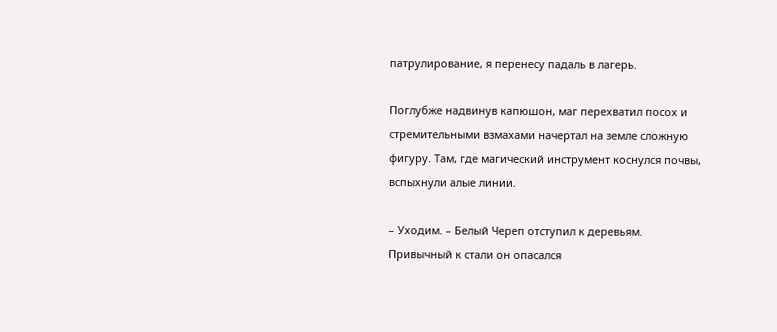патрулирование, я перенесу падаль в лагерь.

Поглубже надвинув капюшон, маг перехватил посох и стремительными взмахами начертал на земле сложную фигуру. Там, где магический инструмент коснулся почвы, вспыхнули алые линии.

– Уходим. – Белый Череп отступил к деревьям. Привычный к стали он опасался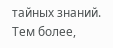тайных знаний. Тем более,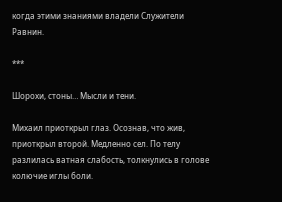когда этими знаниями владели Служители Равнин.

***

Шорохи, стоны… Мысли и тени.

Михаил приоткрыл глаз. Осознав, что жив, приоткрыл второй. Медленно сел. По телу разлилась ватная слабость, толкнулись в голове колючие иглы боли.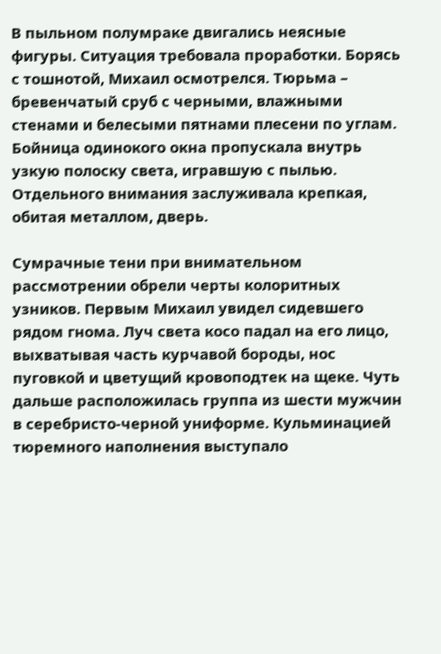В пыльном полумраке двигались неясные фигуры. Ситуация требовала проработки. Борясь с тошнотой, Михаил осмотрелся. Тюрьма – бревенчатый сруб с черными, влажными стенами и белесыми пятнами плесени по углам. Бойница одинокого окна пропускала внутрь узкую полоску света, игравшую с пылью. Отдельного внимания заслуживала крепкая, обитая металлом, дверь.

Сумрачные тени при внимательном рассмотрении обрели черты колоритных узников. Первым Михаил увидел сидевшего рядом гнома. Луч света косо падал на его лицо, выхватывая часть курчавой бороды, нос пуговкой и цветущий кровоподтек на щеке. Чуть дальше расположилась группа из шести мужчин в серебристо-черной униформе. Кульминацией тюремного наполнения выступало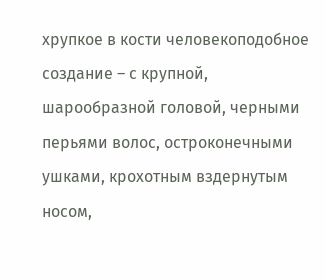хрупкое в кости человекоподобное создание – с крупной, шарообразной головой, черными перьями волос, остроконечными ушками, крохотным вздернутым носом,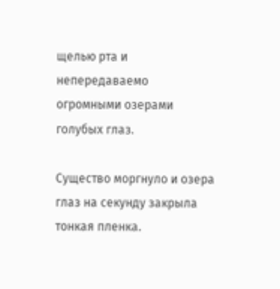щелью рта и непередаваемо огромными озерами голубых глаз.

Существо моргнуло и озера глаз на секунду закрыла тонкая пленка.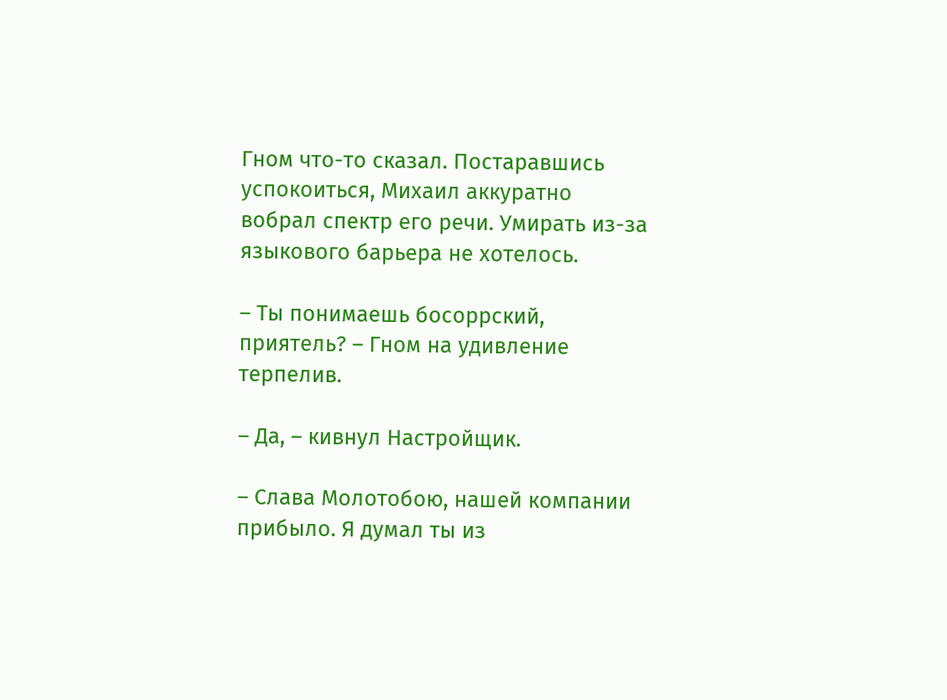Гном что-то сказал. Постаравшись успокоиться, Михаил аккуратно вобрал спектр его речи. Умирать из-за языкового барьера не хотелось.

– Ты понимаешь босоррский, приятель? – Гном на удивление терпелив.

– Да, – кивнул Настройщик.

– Слава Молотобою, нашей компании прибыло. Я думал ты из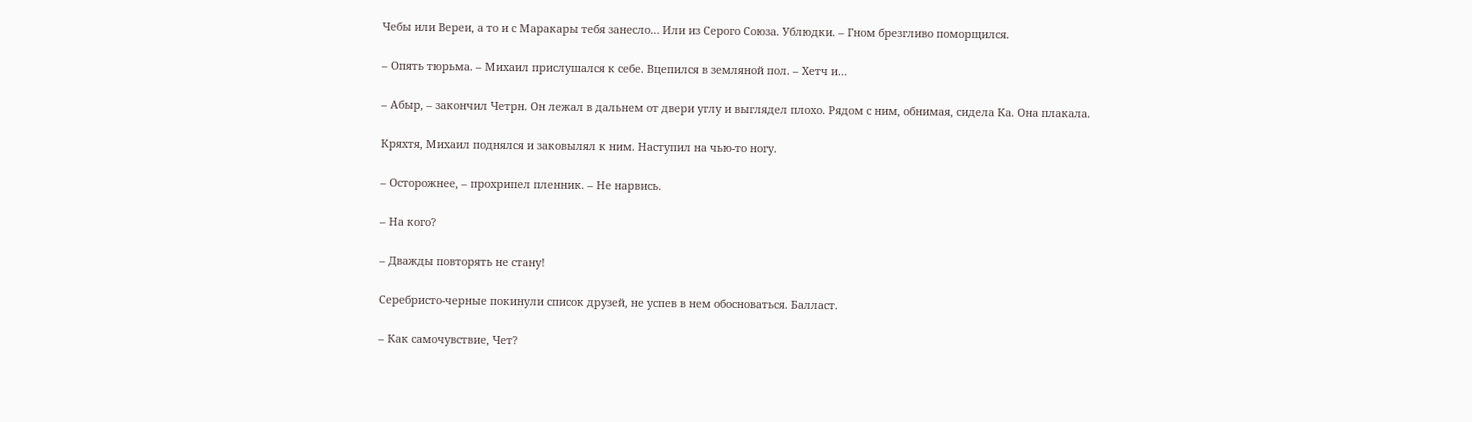Чебы или Вереи, а то и с Маракары тебя занесло… Или из Серого Союза. Ублюдки. – Гном брезгливо поморщился.

– Опять тюрьма. – Михаил прислушался к себе. Вцепился в земляной пол. – Хетч и…

– Абыр, – закончил Четрн. Он лежал в дальнем от двери углу и выглядел плохо. Рядом с ним, обнимая, сидела Ка. Она плакала.

Кряхтя, Михаил поднялся и заковылял к ним. Наступил на чью-то ногу.

– Осторожнее, – прохрипел пленник. – Не нарвись.

– На кого?

– Дважды повторять не стану!

Серебристо-черные покинули список друзей, не успев в нем обосноваться. Балласт.

– Как самочувствие, Чет?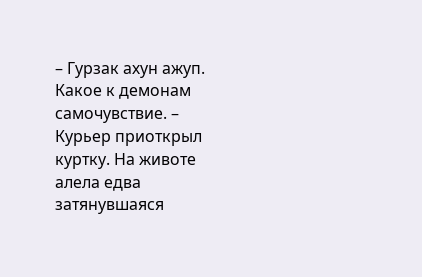– Гурзак ахун ажуп. Какое к демонам самочувствие. – Курьер приоткрыл куртку. На животе алела едва затянувшаяся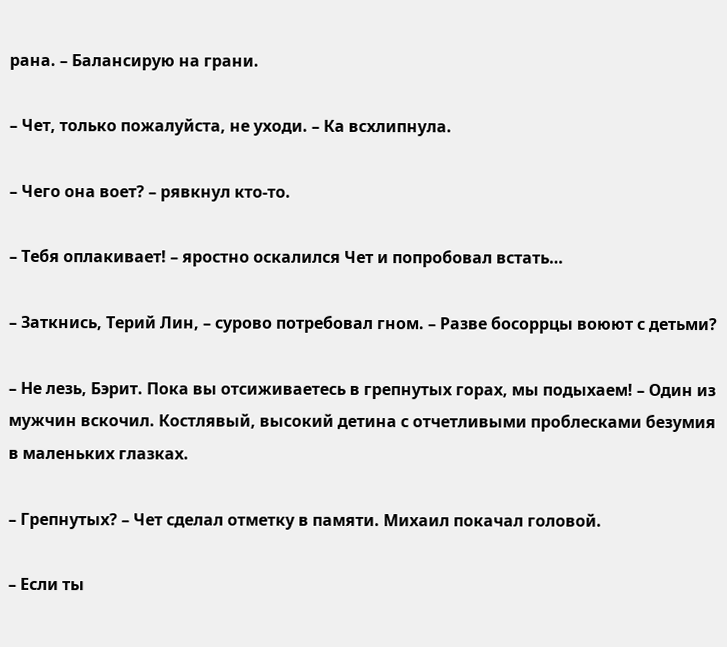рана. – Балансирую на грани.

– Чет, только пожалуйста, не уходи. – Ка всхлипнула.

– Чего она воет? – рявкнул кто-то.

– Тебя оплакивает! – яростно оскалился Чет и попробовал встать…

– Заткнись, Терий Лин, – сурово потребовал гном. – Разве босоррцы воюют с детьми?

– Не лезь, Бэрит. Пока вы отсиживаетесь в грепнутых горах, мы подыхаем! – Один из мужчин вскочил. Костлявый, высокий детина с отчетливыми проблесками безумия в маленьких глазках.

– Грепнутых? – Чет сделал отметку в памяти. Михаил покачал головой.

– Если ты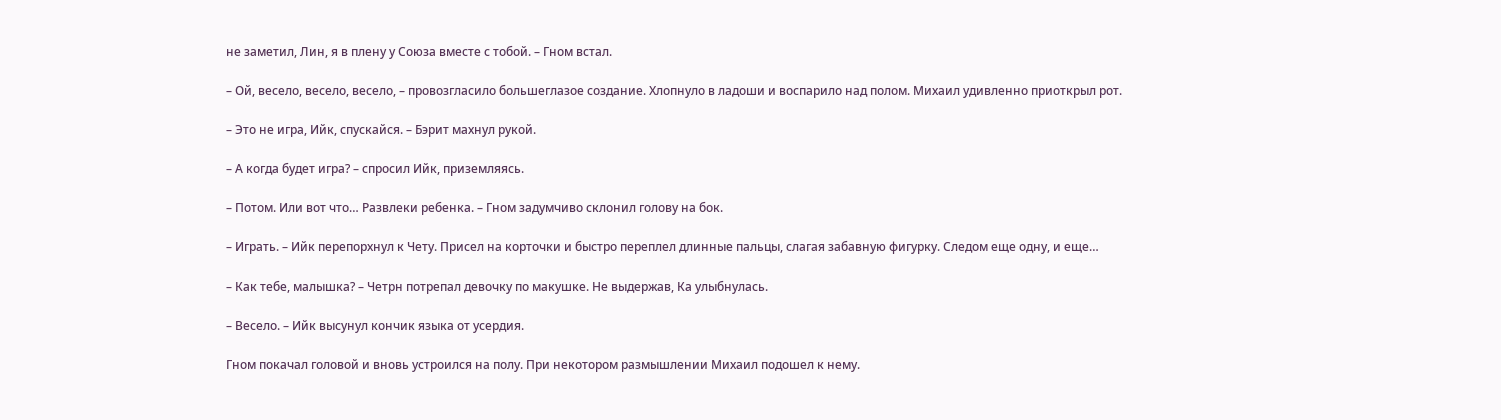не заметил, Лин, я в плену у Союза вместе с тобой. – Гном встал.

– Ой, весело, весело, весело, – провозгласило большеглазое создание. Хлопнуло в ладоши и воспарило над полом. Михаил удивленно приоткрыл рот.

– Это не игра, Ийк, спускайся. – Бэрит махнул рукой.

– А когда будет игра? – спросил Ийк, приземляясь.

– Потом. Или вот что… Развлеки ребенка. – Гном задумчиво склонил голову на бок.

– Играть. – Ийк перепорхнул к Чету. Присел на корточки и быстро переплел длинные пальцы, слагая забавную фигурку. Следом еще одну, и еще…

– Как тебе, малышка? – Четрн потрепал девочку по макушке. Не выдержав, Ка улыбнулась.

– Весело. – Ийк высунул кончик языка от усердия.

Гном покачал головой и вновь устроился на полу. При некотором размышлении Михаил подошел к нему.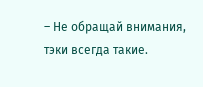– Не обращай внимания, тэки всегда такие.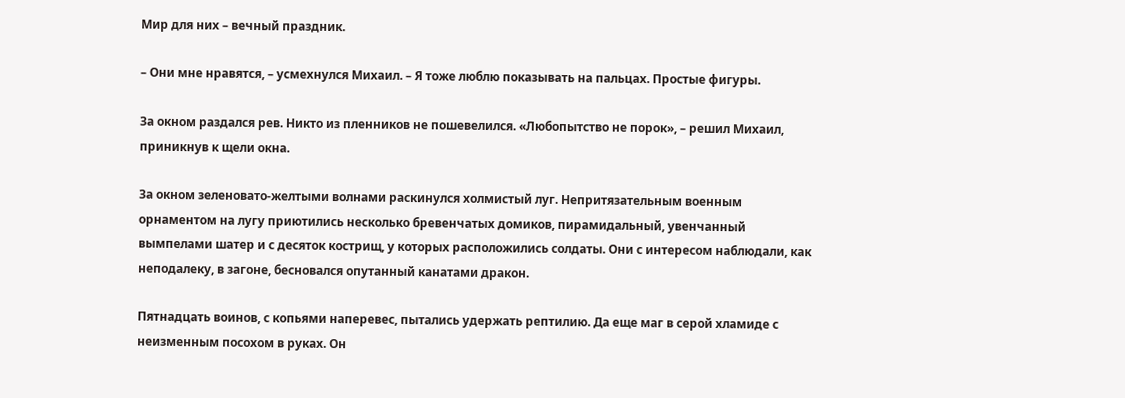Мир для них – вечный праздник.

– Они мне нравятся, – усмехнулся Михаил. – Я тоже люблю показывать на пальцах. Простые фигуры.

За окном раздался рев. Никто из пленников не пошевелился. «Любопытство не порок», – решил Михаил, приникнув к щели окна.

За окном зеленовато-желтыми волнами раскинулся холмистый луг. Непритязательным военным орнаментом на лугу приютились несколько бревенчатых домиков, пирамидальный, увенчанный вымпелами шатер и с десяток кострищ, у которых расположились солдаты. Они с интересом наблюдали, как неподалеку, в загоне, бесновался опутанный канатами дракон.

Пятнадцать воинов, с копьями наперевес, пытались удержать рептилию. Да еще маг в серой хламиде с неизменным посохом в руках. Он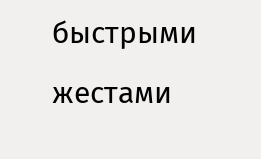быстрыми жестами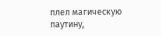плел магическую паутину,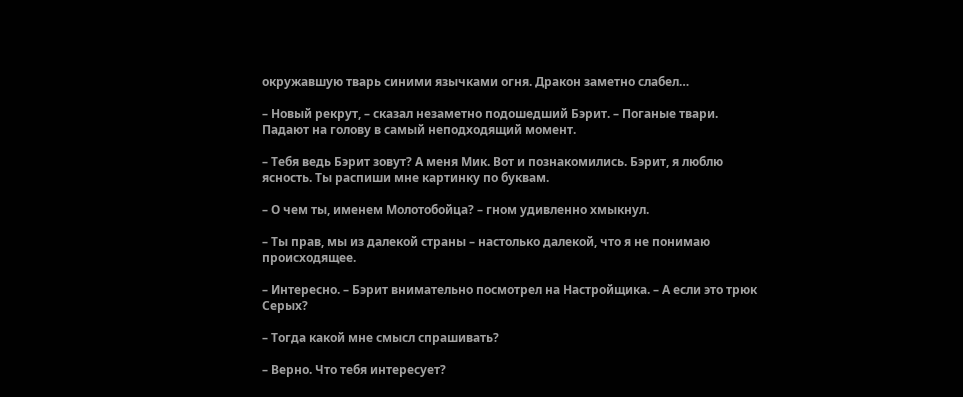окружавшую тварь синими язычками огня. Дракон заметно слабел…

– Новый рекрут, – сказал незаметно подошедший Бэрит. – Поганые твари. Падают на голову в самый неподходящий момент.

– Тебя ведь Бэрит зовут? А меня Мик. Вот и познакомились. Бэрит, я люблю ясность. Ты распиши мне картинку по буквам.

– О чем ты, именем Молотобойца? – гном удивленно хмыкнул.

– Ты прав, мы из далекой страны – настолько далекой, что я не понимаю происходящее.

– Интересно. – Бэрит внимательно посмотрел на Настройщика. – А если это трюк Серых?

– Тогда какой мне смысл спрашивать?

– Верно. Что тебя интересует?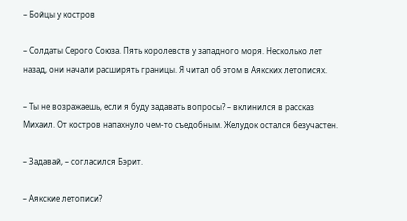– Бойцы у костров

– Солдаты Серого Союза. Пять королевств у западного моря. Несколько лет назад, они начали расширять границы. Я читал об этом в Аякских летописях.

– Ты не возражаешь, если я буду задавать вопросы? – вклинился в рассказ Михаил. От костров напахнуло чем-то съедобным. Желудок остался безучастен.

– Задавай, – согласился Бэрит.

– Аякские летописи?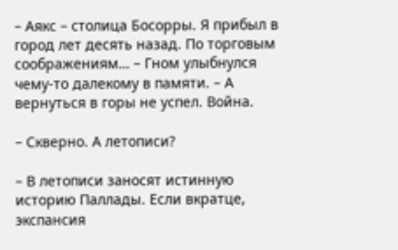– Аякс – столица Босорры. Я прибыл в город лет десять назад. По торговым соображениям… – Гном улыбнулся чему-то далекому в памяти. – А вернуться в горы не успел. Война.

– Скверно. А летописи?

– В летописи заносят истинную историю Паллады. Если вкратце, экспансия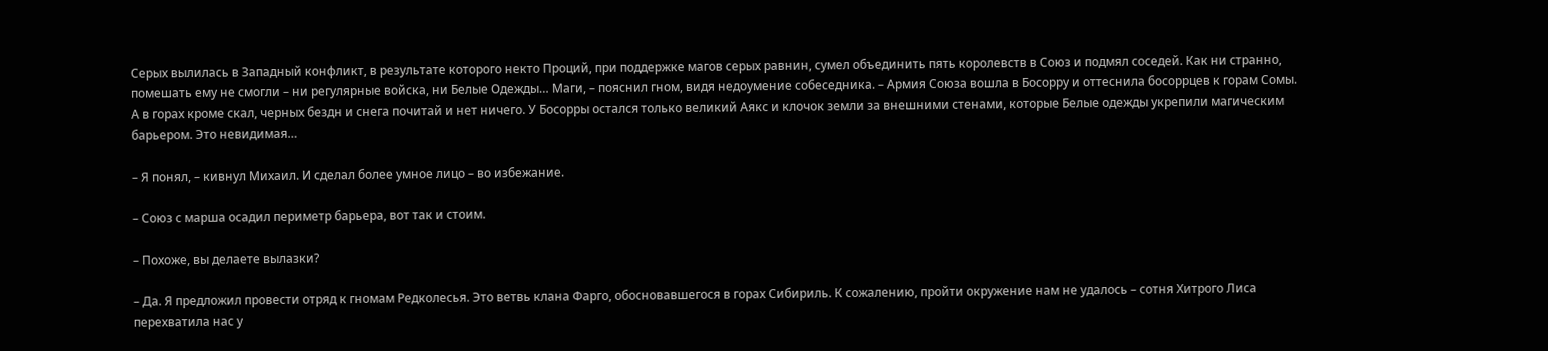Серых вылилась в Западный конфликт, в результате которого некто Проций, при поддержке магов серых равнин, сумел объединить пять королевств в Союз и подмял соседей. Как ни странно, помешать ему не смогли – ни регулярные войска, ни Белые Одежды… Маги, – пояснил гном, видя недоумение собеседника. – Армия Союза вошла в Босорру и оттеснила босоррцев к горам Сомы. А в горах кроме скал, черных бездн и снега почитай и нет ничего. У Босорры остался только великий Аякс и клочок земли за внешними стенами, которые Белые одежды укрепили магическим барьером. Это невидимая…

– Я понял, – кивнул Михаил. И сделал более умное лицо – во избежание.

– Союз с марша осадил периметр барьера, вот так и стоим.

– Похоже, вы делаете вылазки?

– Да. Я предложил провести отряд к гномам Редколесья. Это ветвь клана Фарго, обосновавшегося в горах Сибириль. К сожалению, пройти окружение нам не удалось – сотня Хитрого Лиса перехватила нас у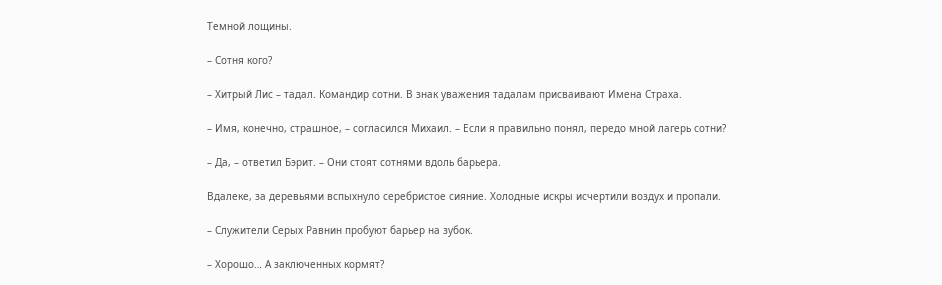Темной лощины.

– Сотня кого?

– Хитрый Лис – тадал. Командир сотни. В знак уважения тадалам присваивают Имена Страха.

– Имя, конечно, страшное, – согласился Михаил. – Если я правильно понял, передо мной лагерь сотни?

– Да, – ответил Бэрит. – Они стоят сотнями вдоль барьера.

Вдалеке, за деревьями вспыхнуло серебристое сияние. Холодные искры исчертили воздух и пропали.

– Служители Серых Равнин пробуют барьер на зубок.

– Хорошо… А заключенных кормят?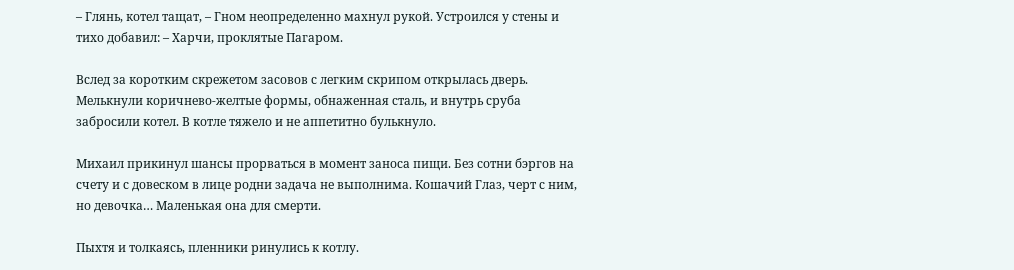– Глянь, котел тащат, – Гном неопределенно махнул рукой. Устроился у стены и тихо добавил: – Харчи, проклятые Пагаром.

Вслед за коротким скрежетом засовов с легким скрипом открылась дверь. Мелькнули коричнево-желтые формы, обнаженная сталь, и внутрь сруба забросили котел. В котле тяжело и не аппетитно булькнуло.

Михаил прикинул шансы прорваться в момент заноса пищи. Без сотни бэргов на счету и с довеском в лице родни задача не выполнима. Кошачий Глаз, черт с ним, но девочка… Маленькая она для смерти.

Пыхтя и толкаясь, пленники ринулись к котлу.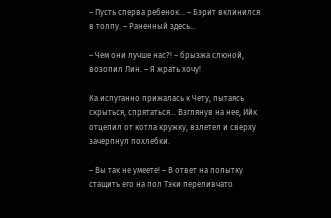– Пусть сперва ребенок… – Бэрит вклинился в толпу. – Раненный здесь…

– Чем они лучше нас?! – брызжа слюной, возопил Лин. – Я жрать хочу!

Ка испуганно прижалась к Чету, пытаясь скрыться, спрятаться… Взглянув на нее, Ийк отцепил от котла кружку, взлетел и сверху зачерпнул похлебки.

– Вы так не умеете! – В ответ на попытку стащить его на пол Тэки переливчато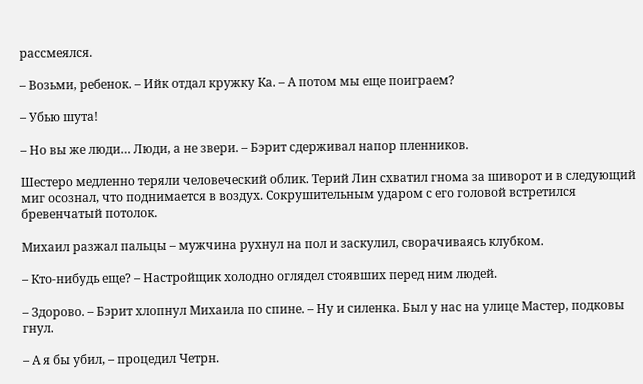рассмеялся.

– Возьми, ребенок. – Ийк отдал кружку Ка. – А потом мы еще поиграем?

– Убью шута!

– Но вы же люди… Люди, а не звери. – Бэрит сдерживал напор пленников.

Шестеро медленно теряли человеческий облик. Терий Лин схватил гнома за шиворот и в следующий миг осознал, что поднимается в воздух. Сокрушительным ударом с его головой встретился бревенчатый потолок.

Михаил разжал пальцы – мужчина рухнул на пол и заскулил, сворачиваясь клубком.

– Кто-нибудь еще? – Настройщик холодно оглядел стоявших перед ним людей.

– Здорово. – Бэрит хлопнул Михаила по спине. – Ну и силенка. Был у нас на улице Мастер, подковы гнул.

– А я бы убил, – процедил Четрн.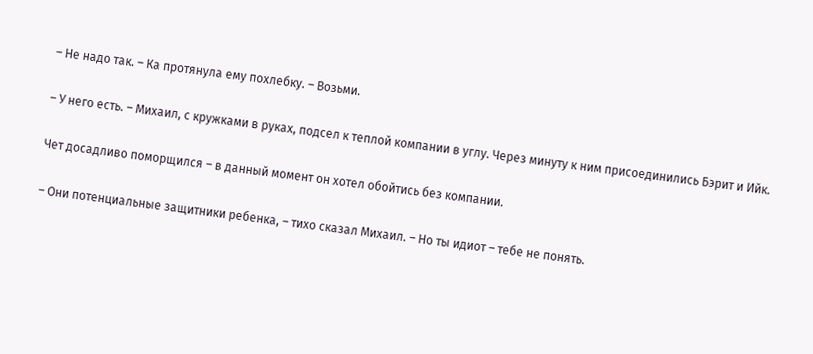– Не надо так. – Ка протянула ему похлебку. – Возьми.

– У него есть. – Михаил, с кружками в руках, подсел к теплой компании в углу. Через минуту к ним присоединились Бэрит и Ийк.

Чет досадливо поморщился – в данный момент он хотел обойтись без компании.

– Они потенциальные защитники ребенка, – тихо сказал Михаил. – Но ты идиот – тебе не понять.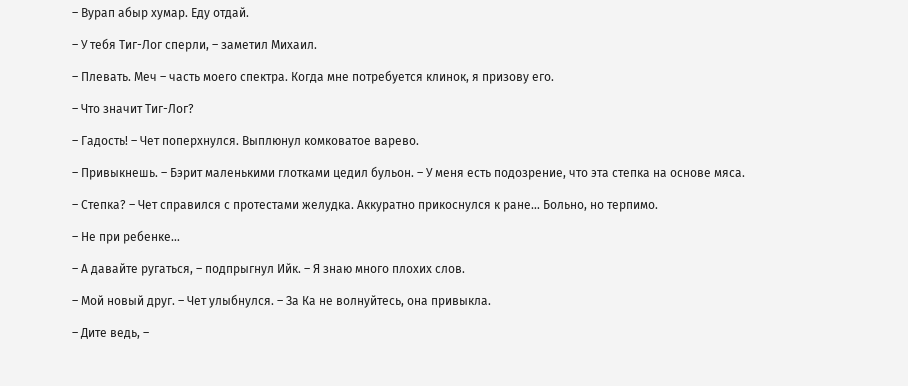– Вурап абыр хумар. Еду отдай.

– У тебя Тиг-Лог сперли, – заметил Михаил.

– Плевать. Меч – часть моего спектра. Когда мне потребуется клинок, я призову его.

– Что значит Тиг-Лог?

– Гадость! – Чет поперхнулся. Выплюнул комковатое варево.

– Привыкнешь. – Бэрит маленькими глотками цедил бульон. – У меня есть подозрение, что эта степка на основе мяса.

– Степка? – Чет справился с протестами желудка. Аккуратно прикоснулся к ране… Больно, но терпимо.

– Не при ребенке…

– А давайте ругаться, – подпрыгнул Ийк. – Я знаю много плохих слов.

– Мой новый друг. – Чет улыбнулся. – За Ка не волнуйтесь, она привыкла.

– Дите ведь, –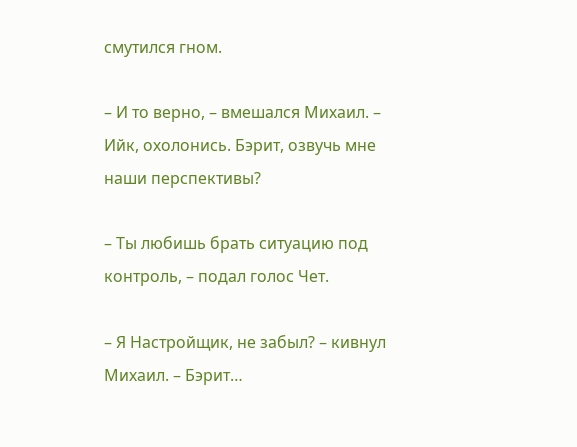смутился гном.

– И то верно, – вмешался Михаил. – Ийк, охолонись. Бэрит, озвучь мне наши перспективы?

– Ты любишь брать ситуацию под контроль, – подал голос Чет.

– Я Настройщик, не забыл? – кивнул Михаил. – Бэрит…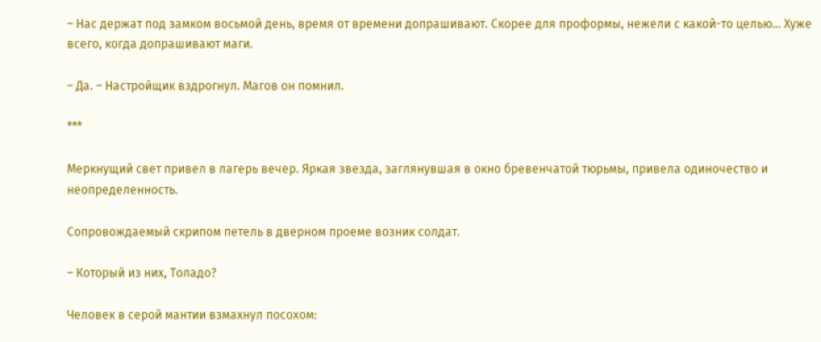– Нас держат под замком восьмой день, время от времени допрашивают. Скорее для проформы, нежели с какой-то целью… Хуже всего, когда допрашивают маги.

– Да. – Настройщик вздрогнул. Магов он помнил.

***

Меркнущий свет привел в лагерь вечер. Яркая звезда, заглянувшая в окно бревенчатой тюрьмы, привела одиночество и неопределенность.

Сопровождаемый скрипом петель в дверном проеме возник солдат.

– Который из них, Толадо?

Человек в серой мантии взмахнул посохом: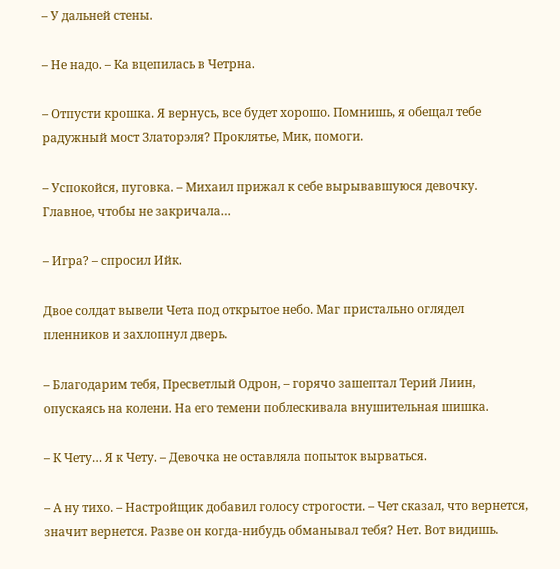– У дальней стены.

– Не надо. – Ка вцепилась в Четрна.

– Отпусти крошка. Я вернусь, все будет хорошо. Помнишь, я обещал тебе радужный мост Златорэля? Проклятье, Мик, помоги.

– Успокойся, пуговка. – Михаил прижал к себе вырывавшуюся девочку. Главное, чтобы не закричала…

– Игра? – спросил Ийк.

Двое солдат вывели Чета под открытое небо. Маг пристально оглядел пленников и захлопнул дверь.

– Благодарим тебя, Пресветлый Одрон, – горячо зашептал Терий Лиин, опускаясь на колени. На его темени поблескивала внушительная шишка.

– К Чету… Я к Чету. – Девочка не оставляла попыток вырваться.

– А ну тихо. – Настройщик добавил голосу строгости. – Чет сказал, что вернется, значит вернется. Разве он когда-нибудь обманывал тебя? Нет. Вот видишь.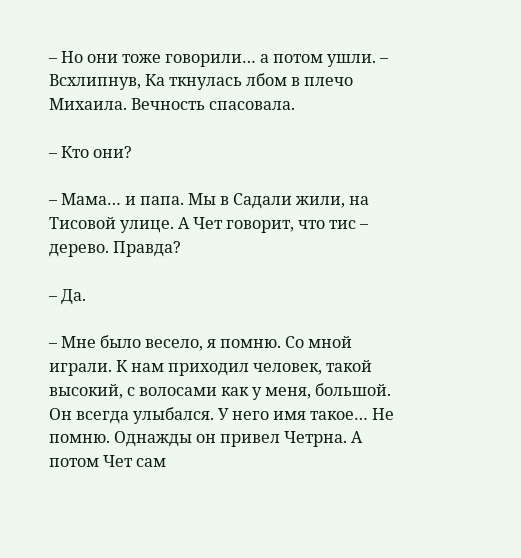– Но они тоже говорили… а потом ушли. – Всхлипнув, Ка ткнулась лбом в плечо Михаила. Вечность спасовала.

– Кто они?

– Мама… и папа. Мы в Садали жили, на Тисовой улице. А Чет говорит, что тис – дерево. Правда?

– Да.

– Мне было весело, я помню. Со мной играли. К нам приходил человек, такой высокий, с волосами как у меня, большой. Он всегда улыбался. У него имя такое… Не помню. Однажды он привел Четрна. А потом Чет сам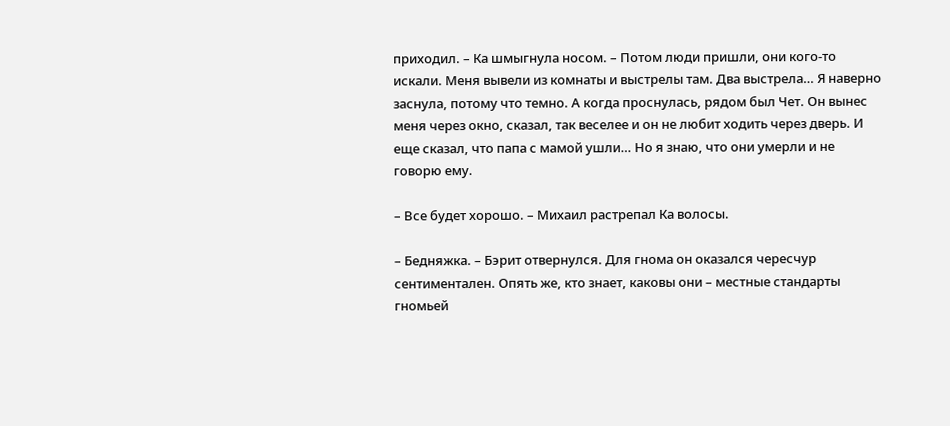приходил. – Ка шмыгнула носом. – Потом люди пришли, они кого-то искали. Меня вывели из комнаты и выстрелы там. Два выстрела… Я наверно заснула, потому что темно. А когда проснулась, рядом был Чет. Он вынес меня через окно, сказал, так веселее и он не любит ходить через дверь. И еще сказал, что папа с мамой ушли… Но я знаю, что они умерли и не говорю ему.

– Все будет хорошо. – Михаил растрепал Ка волосы.

– Бедняжка. – Бэрит отвернулся. Для гнома он оказался чересчур сентиментален. Опять же, кто знает, каковы они – местные стандарты гномьей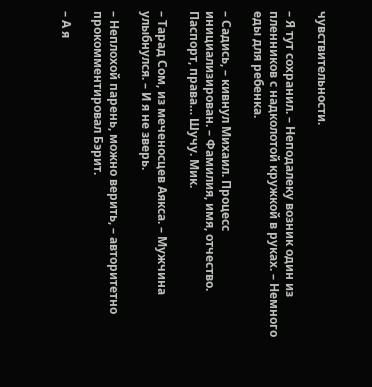чувствительности.

– Я тут сохранил. – Неподалеку возник один из пленников с надколотой кружкой в руках. – Немного еды для ребенка.

– Садись, – кивнул Михаил. Процесс инициализирован. – Фамилия, имя, отчество. Паспорт, права… Шучу. Мик.

– Тарад Сом, из меченосцев Аякса. – Мужчина улыбнулся. – И я не зверь.

– Неплохой парень, можно верить, – авторитетно прокомментировал Бэрит.

– А я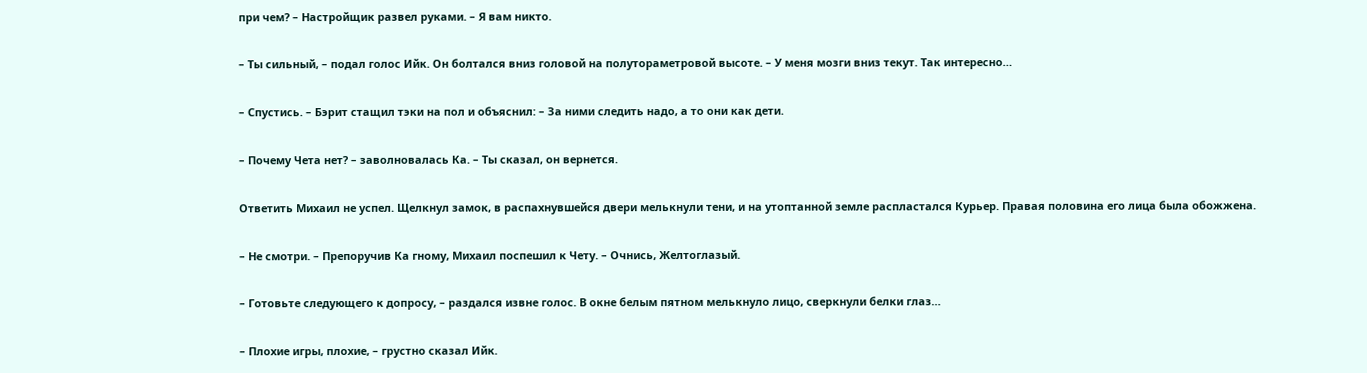при чем? – Настройщик развел руками. – Я вам никто.

– Ты сильный, – подал голос Ийк. Он болтался вниз головой на полутораметровой высоте. – У меня мозги вниз текут. Так интересно…

– Спустись. – Бэрит стащил тэки на пол и объяснил: – За ними следить надо, а то они как дети.

– Почему Чета нет? – заволновалась Ка. – Ты сказал, он вернется.

Ответить Михаил не успел. Щелкнул замок, в распахнувшейся двери мелькнули тени, и на утоптанной земле распластался Курьер. Правая половина его лица была обожжена.

– Не смотри. – Препоручив Ка гному, Михаил поспешил к Чету. – Очнись, Желтоглазый.

– Готовьте следующего к допросу, – раздался извне голос. В окне белым пятном мелькнуло лицо, сверкнули белки глаз…

– Плохие игры, плохие, – грустно сказал Ийк.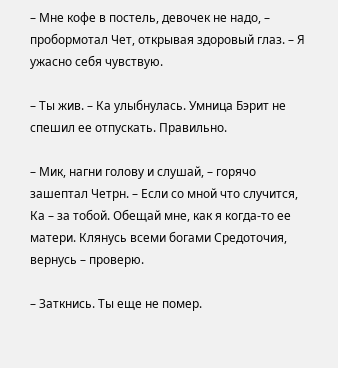– Мне кофе в постель, девочек не надо, – пробормотал Чет, открывая здоровый глаз. – Я ужасно себя чувствую.

– Ты жив. – Ка улыбнулась. Умница Бэрит не спешил ее отпускать. Правильно.

– Мик, нагни голову и слушай, – горячо зашептал Четрн. – Если со мной что случится, Ка – за тобой. Обещай мне, как я когда-то ее матери. Клянусь всеми богами Средоточия, вернусь – проверю.

– Заткнись. Ты еще не помер.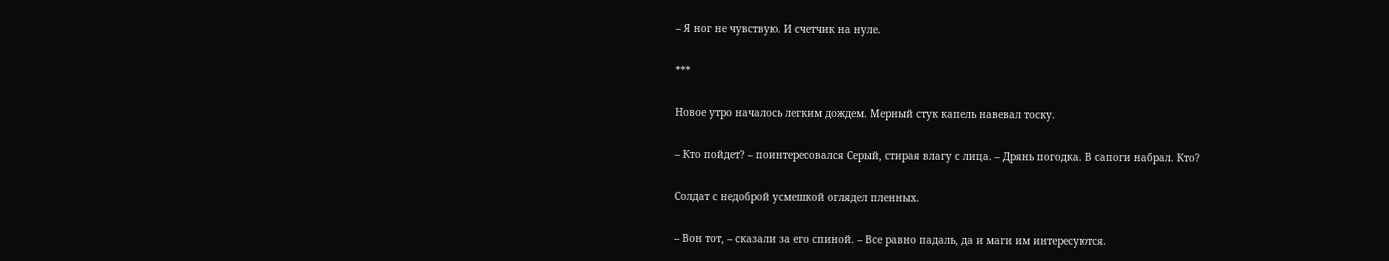– Я ног не чувствую. И счетчик на нуле.

***

Новое утро началось легким дождем. Мерный стук капель навевал тоску.

– Кто пойдет? – поинтересовался Серый, стирая влагу с лица. – Дрянь погодка. В сапоги набрал. Кто?

Солдат с недоброй усмешкой оглядел пленных.

– Вон тот, – сказали за его спиной. – Все равно падаль, да и маги им интересуются.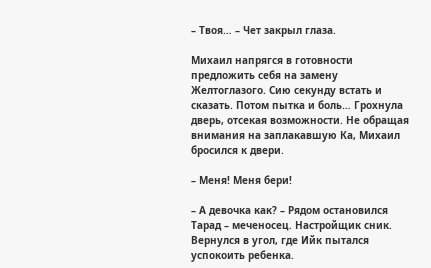– Твоя… – Чет закрыл глаза.

Михаил напрягся в готовности предложить себя на замену Желтоглазого. Сию секунду встать и сказать. Потом пытка и боль… Грохнула дверь, отсекая возможности. Не обращая внимания на заплакавшую Ка, Михаил бросился к двери.

– Меня! Меня бери!

– А девочка как? – Рядом остановился Тарад – меченосец. Настройщик сник. Вернулся в угол, где Ийк пытался успокоить ребенка.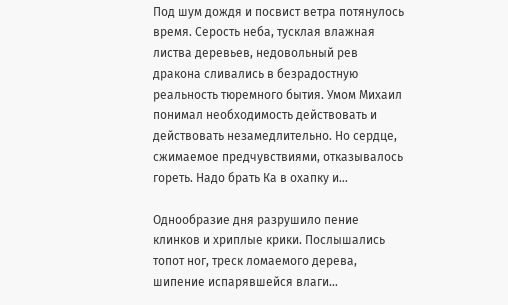Под шум дождя и посвист ветра потянулось время. Серость неба, тусклая влажная листва деревьев, недовольный рев дракона сливались в безрадостную реальность тюремного бытия. Умом Михаил понимал необходимость действовать и действовать незамедлительно. Но сердце, сжимаемое предчувствиями, отказывалось гореть. Надо брать Ка в охапку и…

Однообразие дня разрушило пение клинков и хриплые крики. Послышались топот ног, треск ломаемого дерева, шипение испарявшейся влаги…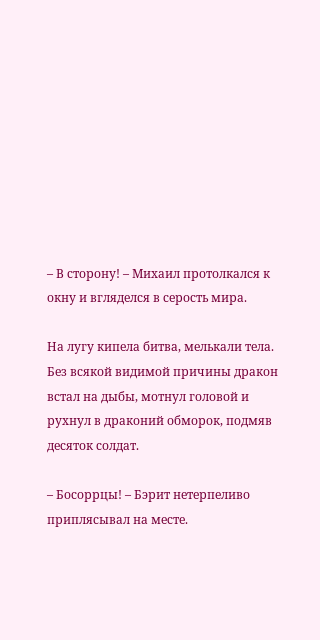– В сторону! – Михаил протолкался к окну и вгляделся в серость мира.

На лугу кипела битва, мелькали тела. Без всякой видимой причины дракон встал на дыбы, мотнул головой и рухнул в драконий обморок, подмяв десяток солдат.

– Босоррцы! – Бэрит нетерпеливо приплясывал на месте.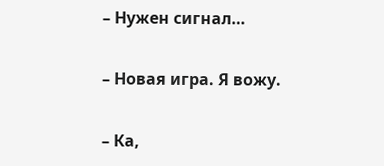– Нужен сигнал…

– Новая игра. Я вожу.

– Ка,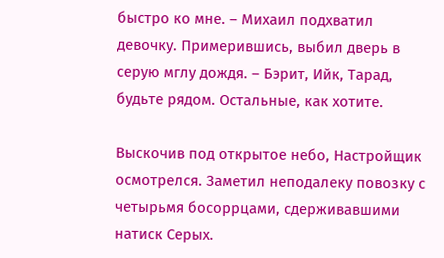быстро ко мне. – Михаил подхватил девочку. Примерившись, выбил дверь в серую мглу дождя. – Бэрит, Ийк, Тарад, будьте рядом. Остальные, как хотите.

Выскочив под открытое небо, Настройщик осмотрелся. Заметил неподалеку повозку с четырьмя босоррцами, сдерживавшими натиск Серых.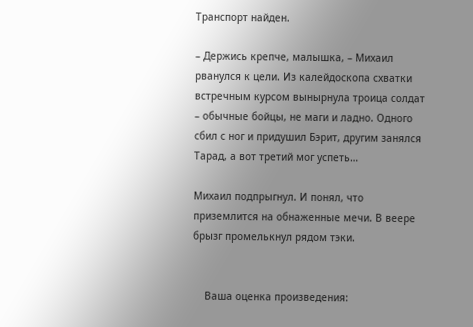Транспорт найден.

– Держись крепче, малышка, – Михаил рванулся к цели. Из калейдоскопа схватки встречным курсом вынырнула троица солдат – обычные бойцы, не маги и ладно. Одного сбил с ног и придушил Бэрит, другим занялся Тарад, а вот третий мог успеть…

Михаил подпрыгнул. И понял, что приземлится на обнаженные мечи. В веере брызг промелькнул рядом тэки.


    Ваша оценка произведения: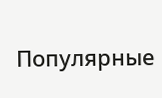Популярные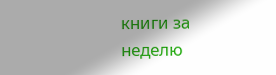книги за неделю